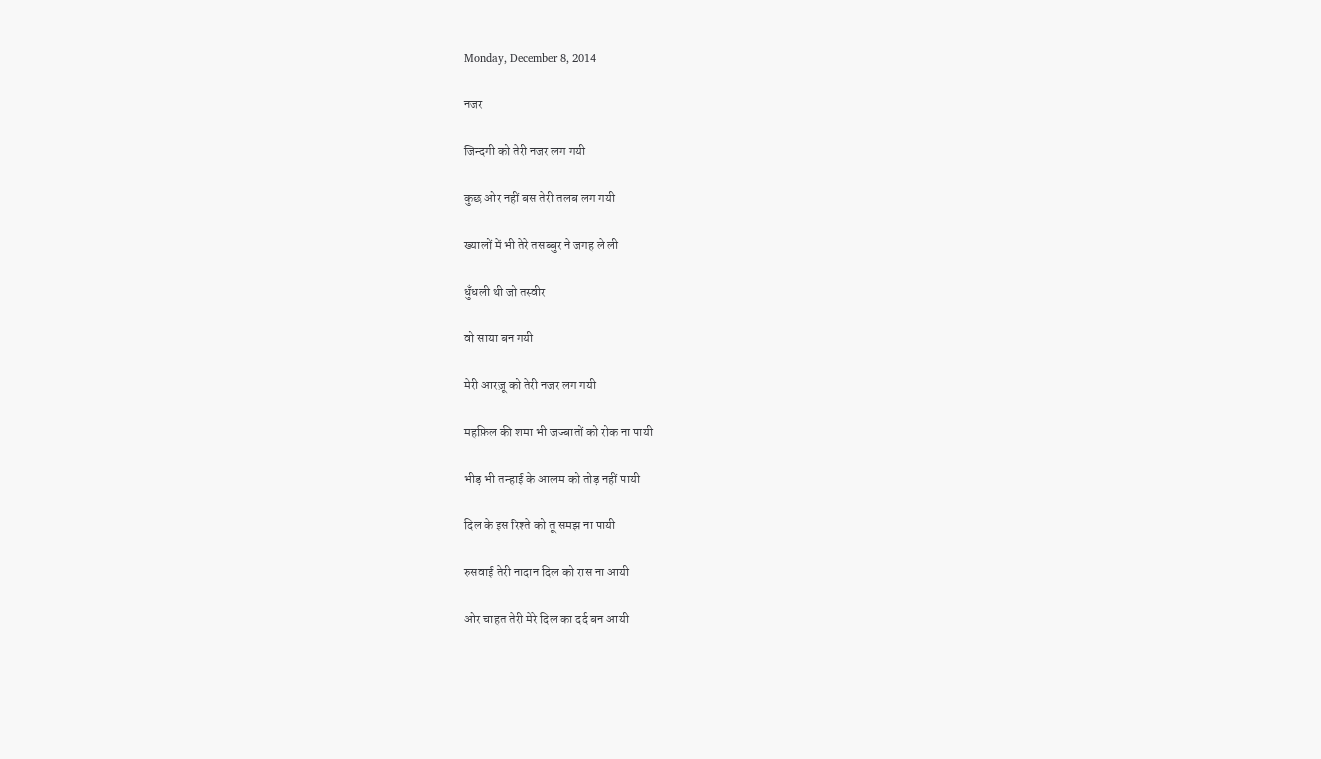Monday, December 8, 2014

नजर

जिन्दगी को तेरी नजर लग गयी

कुछ ओर नहीं बस तेरी तलब लग गयी

ख्यालों में भी तेरे तसब्बुर ने जगह ले ली

धुँधली थी जो तस्वीर

वो साया बन गयी

मेरी आरज़ू को तेरी नजर लग गयी

महफ़िल की शमा भी जज्बातों को रोक ना पायी

भीड़ भी तन्हाई के आलम को तोड़ नहीं पायी

दिल के इस रिश्ते को तू समझ ना पायी

रुसवाई तेरी नादान दिल को रास ना आयी

ओर चाहत तेरी मेरे दिल का दर्द बन आयी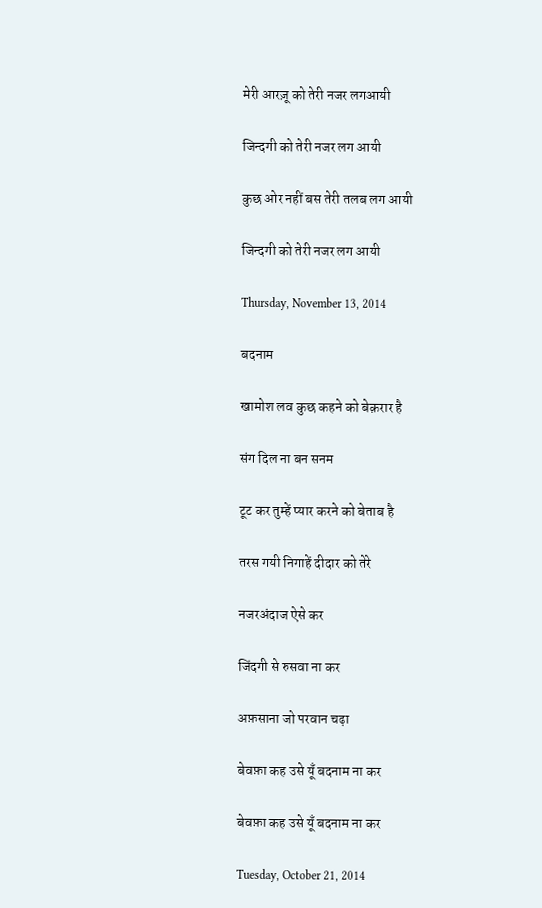मेरी आरज़ू को तेरी नजर लगआयी

जिन्दगी को तेरी नजर लग आयी

कुछ ओर नहीं बस तेरी तलब लग आयी

जिन्दगी को तेरी नजर लग आयी

Thursday, November 13, 2014

बदनाम

खामोश लव कुछ कहने को बेक़रार है

संग दिल ना बन सनम

टूट कर तुम्हें प्यार करने को बेताब है

तरस गयी निगाहें दीदार को तेरे

नजरअंदाज ऐसे कर

जिंदगी से रुसवा ना कर

अफ़साना जो परवान चढ़ा

बेवफ़ा कह उसे यूँ बदनाम ना कर

बेवफ़ा कह उसे यूँ बदनाम ना कर

Tuesday, October 21, 2014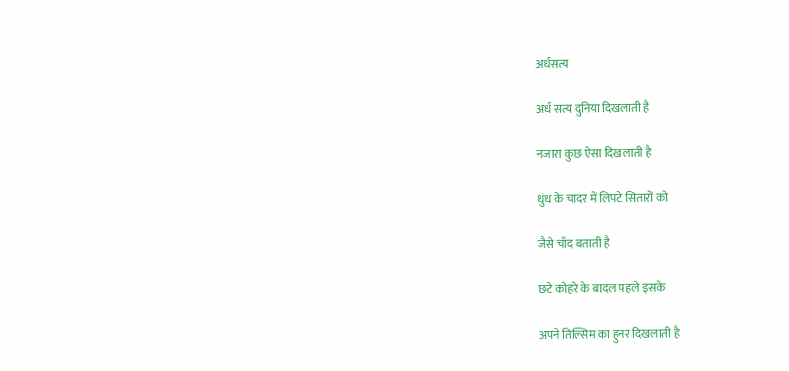अर्धसत्य

अर्ध सत्य दुनिया दिखलाती है

नजारा कुछ ऐसा दिखलाती है

धुंध के चादर में लिपटे सितारों को

जैसे चाँद बताती है

छटे कोहरे के बादल पहले इसके

अपने तिल्सिम का हुनर दिखलाती है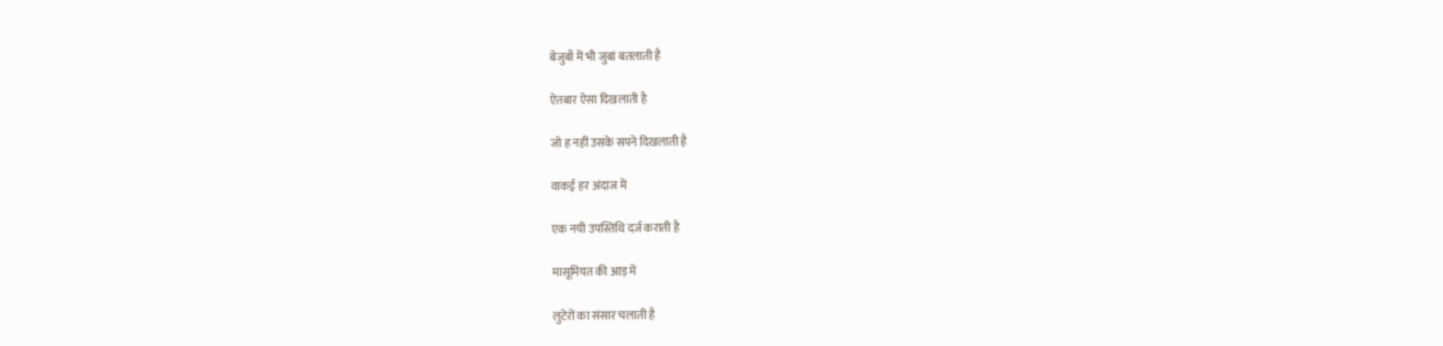बेजुबाँ में भी जुबां बतलाती है

ऐतबार ऐसा दिखलाती है

जो ह नहीं उसके सपने दिखलाती है

वाकई हर अंदाज में

एक नयी उपस्तिथि दर्ज कराती है

मासूमियत की आड़ में

लुटेरों का संसार चलाती है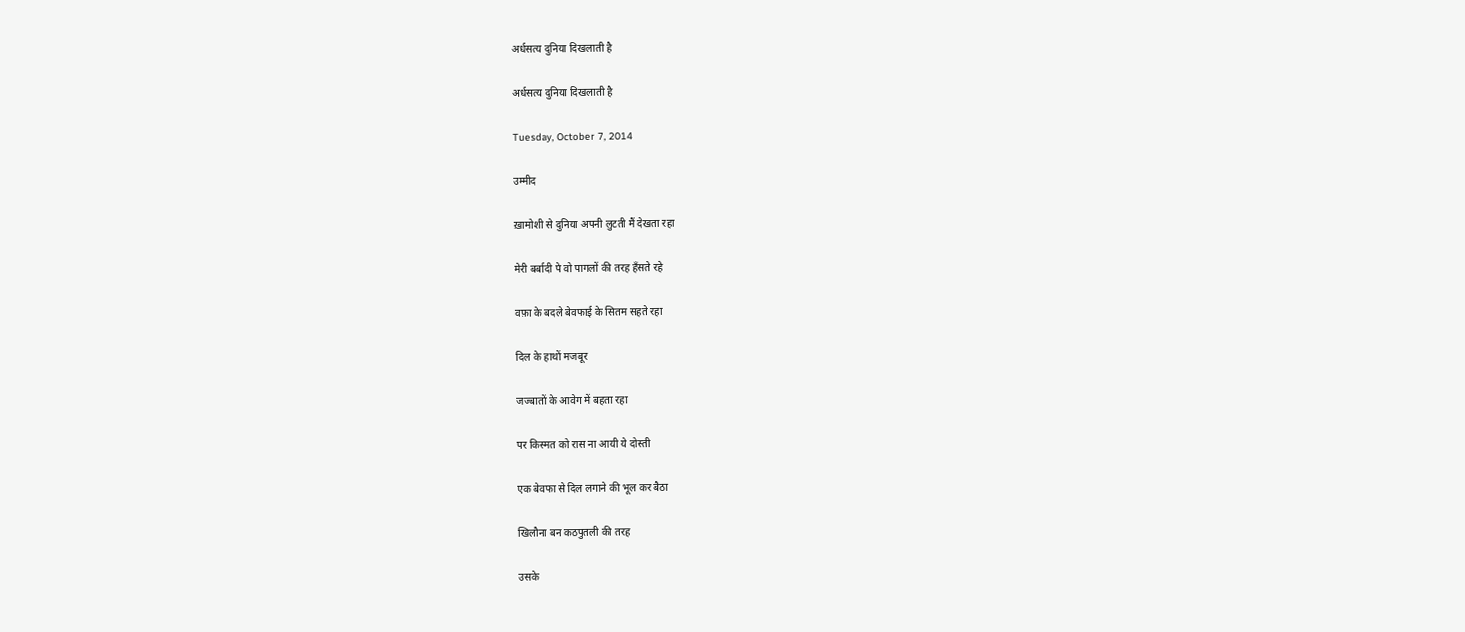अर्धसत्य दुनिया दिखलाती है

अर्धसत्य दुनिया दिखलाती है

Tuesday, October 7, 2014

उम्मीद

ख़ामोशी से दुनिया अपनी लुटती मैं देखता रहा

मेरी बर्बादी पे वो पागलों की तरह हँसते रहे

वफ़ा के बदले बेवफाई के सितम सहते रहा

दिल के हाथों मजबूर

जज्बातों के आवेग में बहता रहा

पर किस्मत को रास ना आयी ये दोस्ती

एक बेवफा से दिल लगाने की भूल कर बैठा

खिलौना बन कठपुतली की तरह

उसके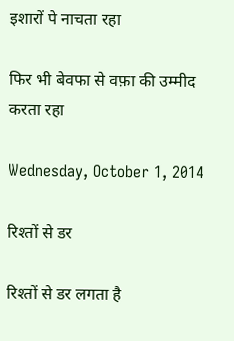इशारों पे नाचता रहा

फिर भी बेवफा से वफ़ा की उम्मीद करता रहा

Wednesday, October 1, 2014

रिश्तों से डर

रिश्तों से डर लगता है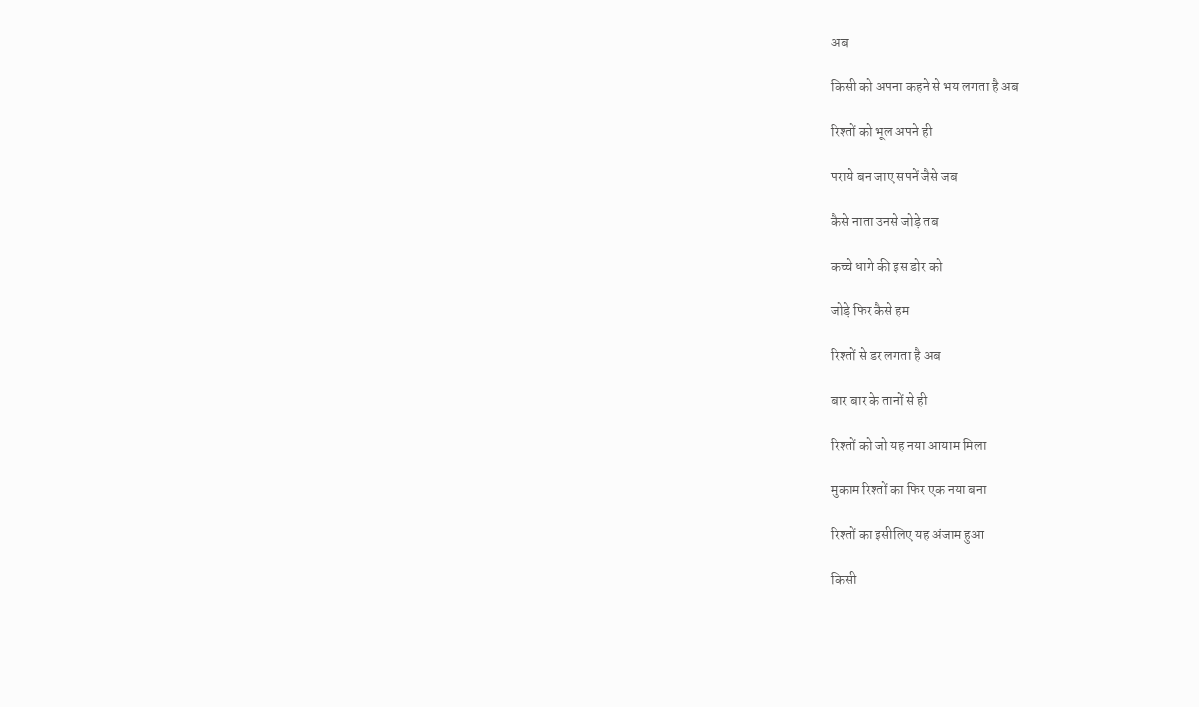अब

किसी को अपना कहने से भय लगता है अब

रिश्तों को भूल अपने ही

पराये बन जाए सपनें जैसे जब

कैसे नाता उनसे जोड़े तब

कच्चे धागे की इस डोर को

जोड़े फिर कैसे हम

रिश्तों से डर लगता है अब

बार बार के तानों से ही

रिश्तों को जो यह नया आयाम मिला

मुकाम रिश्तों का फिर एक नया बना

रिश्तों का इसीलिए यह अंजाम हुआ

किसी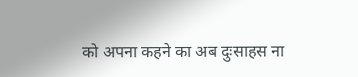को अपना कहने का अब दुःसाहस ना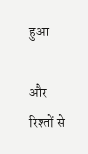हुआ

और रिश्तों से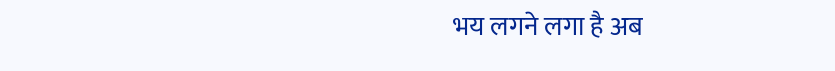भय लगने लगा है अब